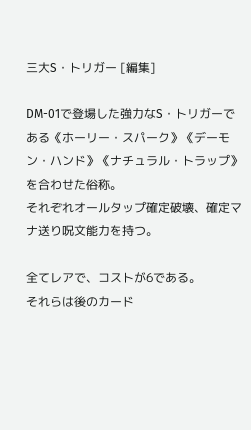三大S・トリガー [編集]

DM-01で登場した強力なS・トリガーである《ホーリー・スパーク》《デーモン・ハンド》《ナチュラル・トラップ》を合わせた俗称。
それぞれオールタップ確定破壊、確定マナ送り呪文能力を持つ。

全てレアで、コストが6である。
それらは後のカード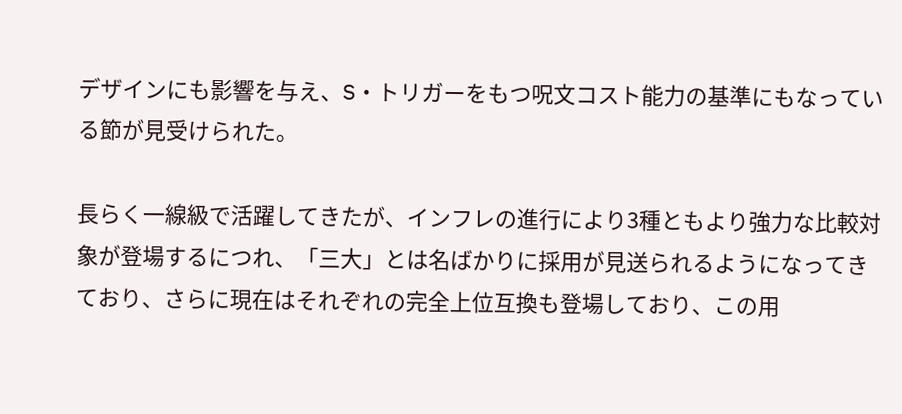デザインにも影響を与え、S・トリガーをもつ呪文コスト能力の基準にもなっている節が見受けられた。

長らく一線級で活躍してきたが、インフレの進行により3種ともより強力な比較対象が登場するにつれ、「三大」とは名ばかりに採用が見送られるようになってきており、さらに現在はそれぞれの完全上位互換も登場しており、この用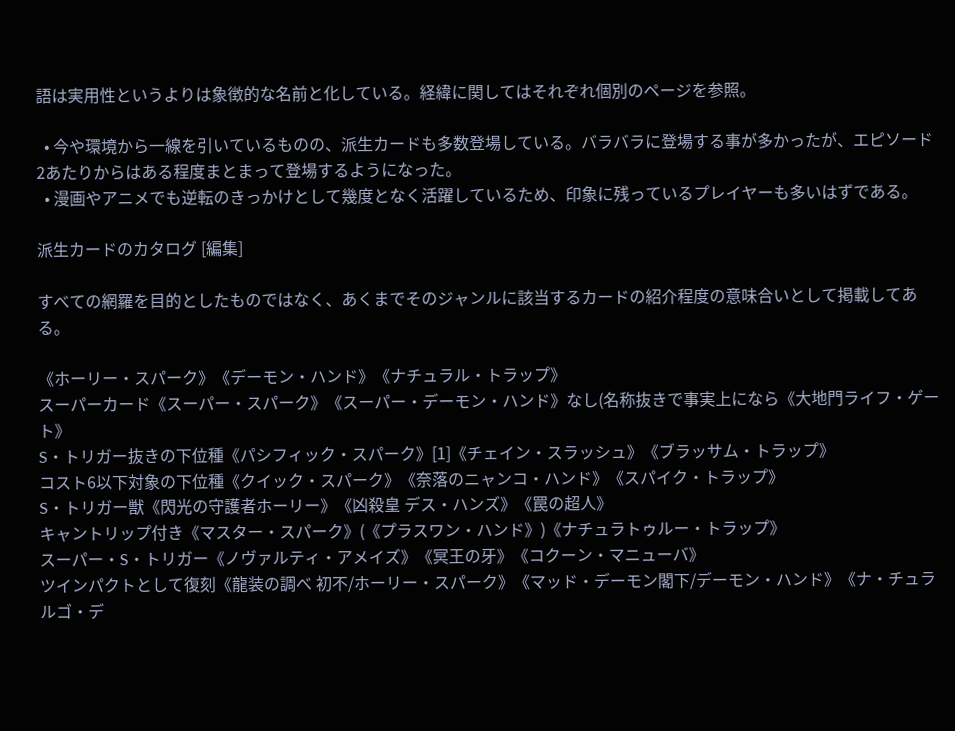語は実用性というよりは象徴的な名前と化している。経緯に関してはそれぞれ個別のページを参照。

  • 今や環境から一線を引いているものの、派生カードも多数登場している。バラバラに登場する事が多かったが、エピソード2あたりからはある程度まとまって登場するようになった。
  • 漫画やアニメでも逆転のきっかけとして幾度となく活躍しているため、印象に残っているプレイヤーも多いはずである。

派生カードのカタログ [編集]

すべての網羅を目的としたものではなく、あくまでそのジャンルに該当するカードの紹介程度の意味合いとして掲載してある。

《ホーリー・スパーク》《デーモン・ハンド》《ナチュラル・トラップ》
スーパーカード《スーパー・スパーク》《スーパー・デーモン・ハンド》なし(名称抜きで事実上になら《大地門ライフ・ゲート》
S・トリガー抜きの下位種《パシフィック・スパーク》[1]《チェイン・スラッシュ》《ブラッサム・トラップ》
コスト6以下対象の下位種《クイック・スパーク》《奈落のニャンコ・ハンド》《スパイク・トラップ》
S・トリガー獣《閃光の守護者ホーリー》《凶殺皇 デス・ハンズ》《罠の超人》
キャントリップ付き《マスター・スパーク》(《プラスワン・ハンド》)《ナチュラトゥルー・トラップ》
スーパー・S・トリガー《ノヴァルティ・アメイズ》《冥王の牙》《コクーン・マニューバ》
ツインパクトとして復刻《龍装の調べ 初不/ホーリー・スパーク》《マッド・デーモン閣下/デーモン・ハンド》《ナ・チュラルゴ・デ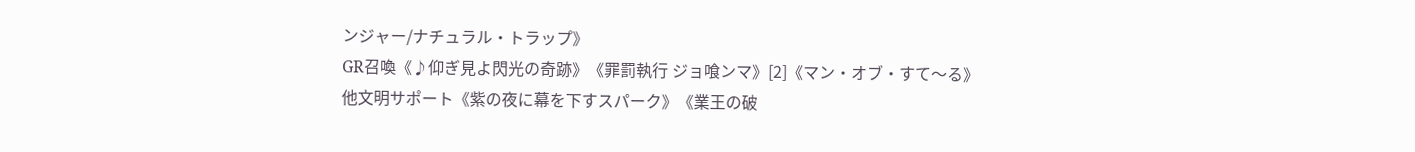ンジャー/ナチュラル・トラップ》
GR召喚《♪仰ぎ見よ閃光の奇跡》《罪罰執行 ジョ喰ンマ》[2]《マン・オブ・すて〜る》
他文明サポート《紫の夜に幕を下すスパーク》《業王の破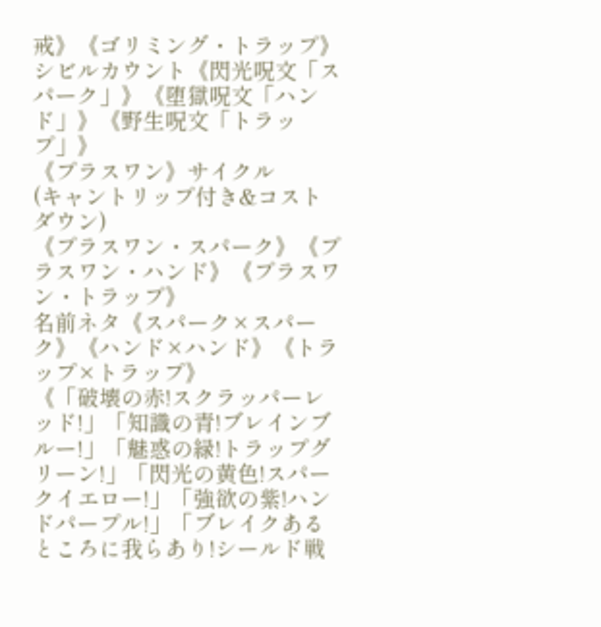戒》《ゴリミング・トラップ》
シビルカウント《閃光呪文「スパーク」》《堕獄呪文「ハンド」》《野生呪文「トラップ」》
《プラスワン》サイクル
(キャントリップ付き&コストダウン)
《プラスワン・スパーク》《プラスワン・ハンド》《プラスワン・トラップ》
名前ネタ《スパーク×スパーク》《ハンド×ハンド》《トラップ×トラップ》
《「破壊の赤!スクラッパーレッド!」「知識の青!ブレインブルー!」「魅惑の緑!トラップグリーン!」「閃光の黄色!スパークイエロー!」「強欲の紫!ハンドパープル!」「ブレイクあるところに我らあり!シールド戦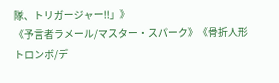隊、トリガージャー!!」》
《予言者ラメール/マスター・スパーク》《骨折人形トロンボ/デ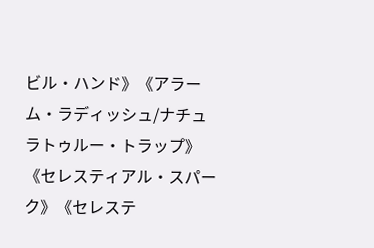ビル・ハンド》《アラーム・ラディッシュ/ナチュラトゥルー・トラップ》
《セレスティアル・スパーク》《セレステ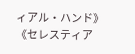ィアル・ハンド》《セレスティア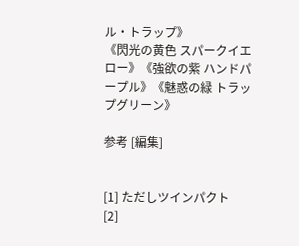ル・トラップ》
《閃光の黄色 スパークイエロー》《強欲の紫 ハンドパープル》《魅惑の緑 トラップグリーン》

参考 [編集]


[1] ただしツインパクト
[2]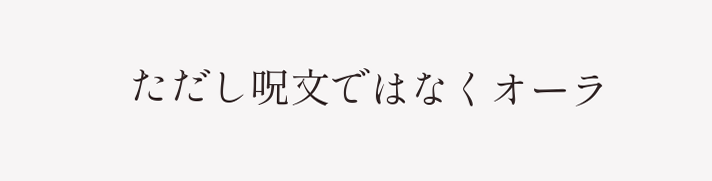ただし呪文ではなくオーラ